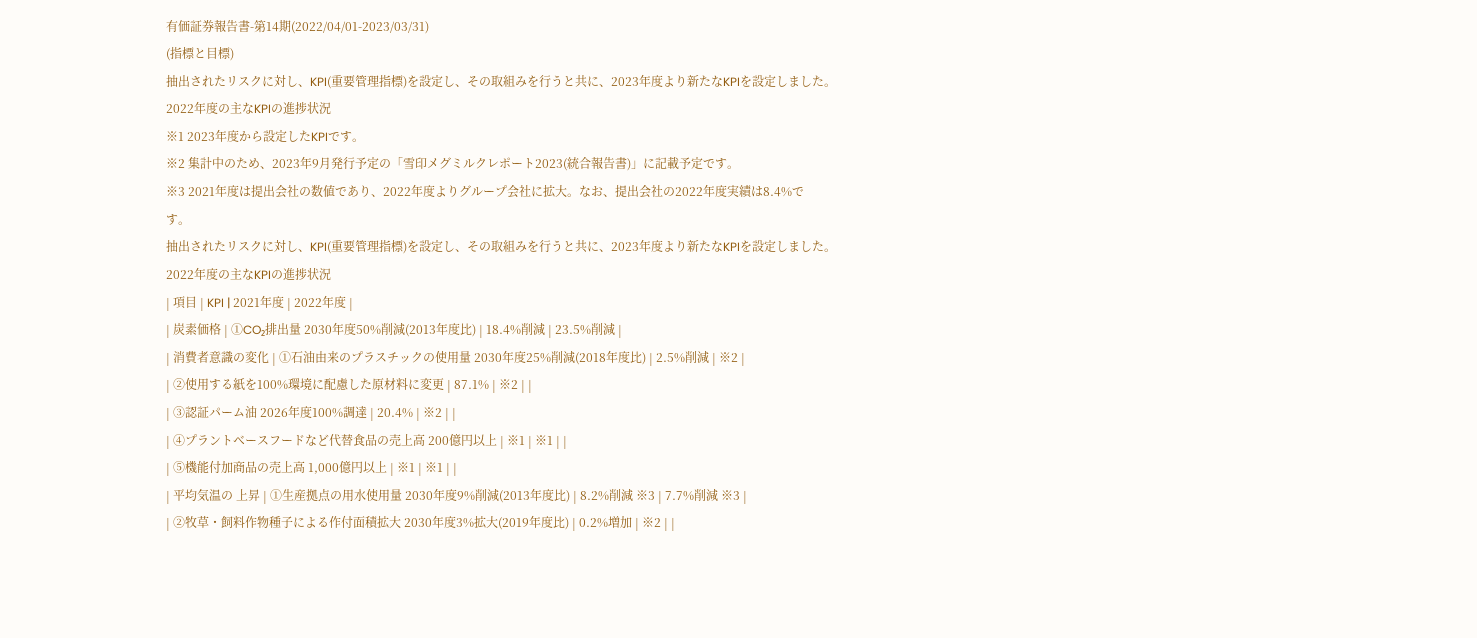有価証券報告書-第14期(2022/04/01-2023/03/31)
(指標と目標)
抽出されたリスクに対し、KPI(重要管理指標)を設定し、その取組みを行うと共に、2023年度より新たなKPIを設定しました。
2022年度の主なKPIの進捗状況
※1 2023年度から設定したKPIです。
※2 集計中のため、2023年9月発行予定の「雪印メグミルクレポート2023(統合報告書)」に記載予定です。
※3 2021年度は提出会社の数値であり、2022年度よりグループ会社に拡大。なお、提出会社の2022年度実績は8.4%で
す。
抽出されたリスクに対し、KPI(重要管理指標)を設定し、その取組みを行うと共に、2023年度より新たなKPIを設定しました。
2022年度の主なKPIの進捗状況
| 項目 | KPI | 2021年度 | 2022年度 |
| 炭素価格 | ①CO₂排出量 2030年度50%削減(2013年度比) | 18.4%削減 | 23.5%削減 |
| 消費者意識の変化 | ①石油由来のプラスチックの使用量 2030年度25%削減(2018年度比) | 2.5%削減 | ※2 |
| ②使用する紙を100%環境に配慮した原材料に変更 | 87.1% | ※2 | |
| ③認証パーム油 2026年度100%調達 | 20.4% | ※2 | |
| ④プラントベースフードなど代替食品の売上高 200億円以上 | ※1 | ※1 | |
| ⑤機能付加商品の売上高 1,000億円以上 | ※1 | ※1 | |
| 平均気温の 上昇 | ①生産拠点の用水使用量 2030年度9%削減(2013年度比) | 8.2%削減 ※3 | 7.7%削減 ※3 |
| ②牧草・飼料作物種子による作付面積拡大 2030年度3%拡大(2019年度比) | 0.2%増加 | ※2 | |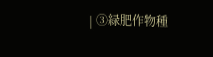| ③緑肥作物種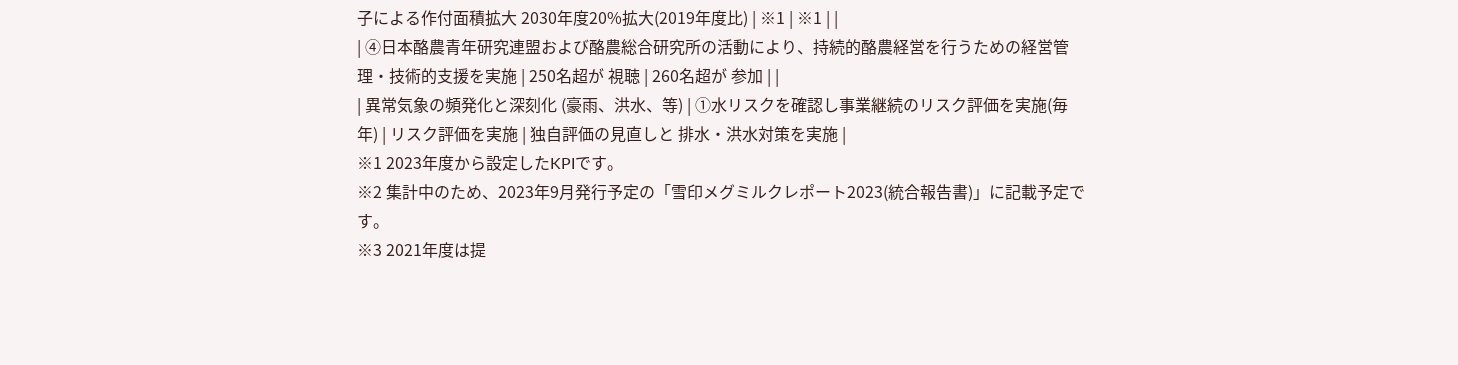子による作付面積拡大 2030年度20%拡大(2019年度比) | ※1 | ※1 | |
| ④日本酪農青年研究連盟および酪農総合研究所の活動により、持続的酪農経営を行うための経営管理・技術的支援を実施 | 250名超が 視聴 | 260名超が 参加 | |
| 異常気象の頻発化と深刻化 (豪雨、洪水、等) | ①水リスクを確認し事業継続のリスク評価を実施(毎年) | リスク評価を実施 | 独自評価の見直しと 排水・洪水対策を実施 |
※1 2023年度から設定したKPIです。
※2 集計中のため、2023年9月発行予定の「雪印メグミルクレポート2023(統合報告書)」に記載予定です。
※3 2021年度は提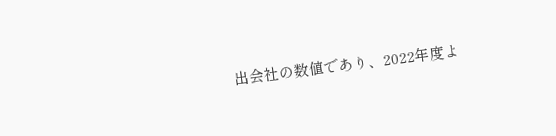出会社の数値であり、2022年度よ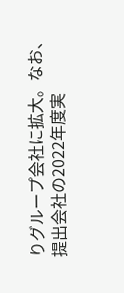りグループ会社に拡大。なお、提出会社の2022年度実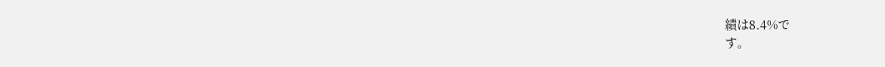績は8.4%で
す。